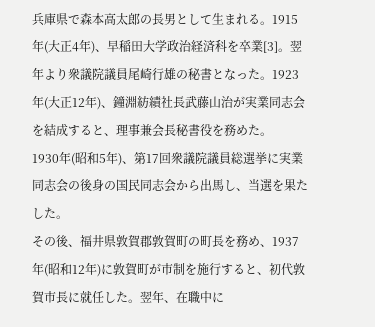兵庫県で森本高太郎の長男として生まれる。1915年(大正4年)、早稲田大学政治経済科を卒業[3]。翌年より衆議院議員尾崎行雄の秘書となった。1923年(大正12年)、鐘淵紡績社長武藤山治が実業同志会を結成すると、理事兼会長秘書役を務めた。
1930年(昭和5年)、第17回衆議院議員総選挙に実業同志会の後身の国民同志会から出馬し、当選を果たした。
その後、福井県敦賀郡敦賀町の町長を務め、1937年(昭和12年)に敦賀町が市制を施行すると、初代敦賀市長に就任した。翌年、在職中に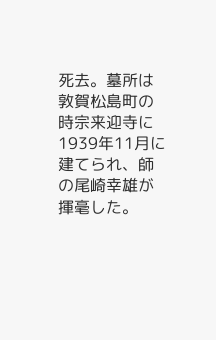死去。墓所は敦賀松島町の時宗来迎寺に1939年11月に建てられ、師の尾崎幸雄が揮毫した。